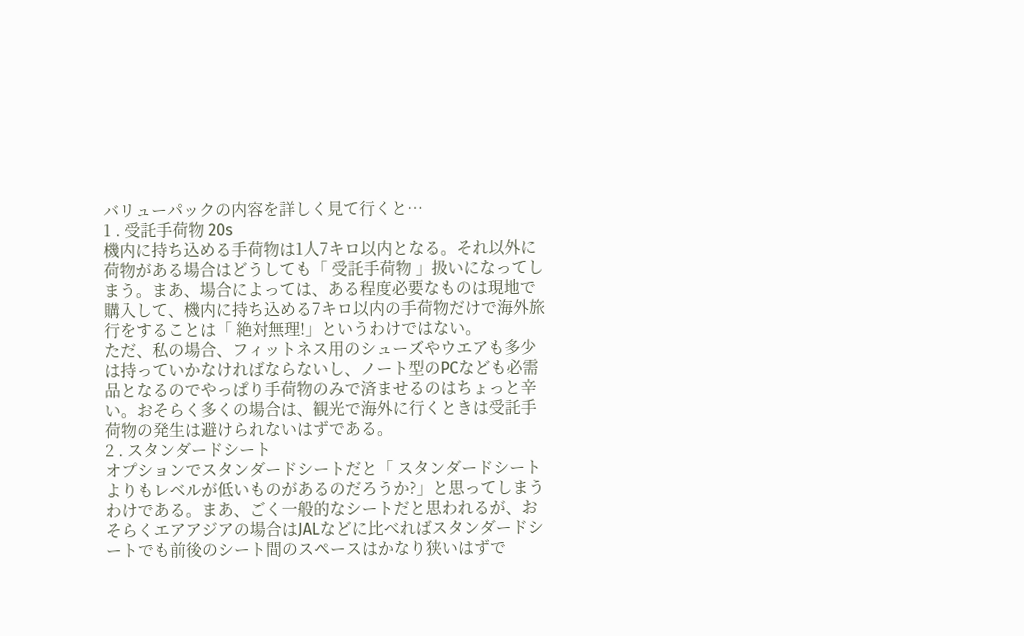バリューパックの内容を詳しく見て行くと…
1 . 受託手荷物 20s
機内に持ち込める手荷物は1人7キロ以内となる。それ以外に荷物がある場合はどうしても「 受託手荷物 」扱いになってしまう。まあ、場合によっては、ある程度必要なものは現地で購入して、機内に持ち込める7キロ以内の手荷物だけで海外旅行をすることは「 絶対無理!」というわけではない。
ただ、私の場合、フィットネス用のシューズやウエアも多少は持っていかなければならないし、ノート型のPCなども必需品となるのでやっぱり手荷物のみで済ませるのはちょっと辛い。おそらく多くの場合は、観光で海外に行くときは受託手荷物の発生は避けられないはずである。
2 . スタンダードシート
オプションでスタンダードシートだと「 スタンダードシートよりもレベルが低いものがあるのだろうか?」と思ってしまうわけである。まあ、ごく一般的なシートだと思われるが、おそらくエアアジアの場合はJALなどに比べればスタンダードシートでも前後のシート間のスペースはかなり狭いはずで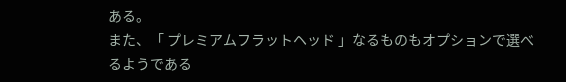ある。
また、「 プレミアムフラットヘッド 」なるものもオプションで選べるようである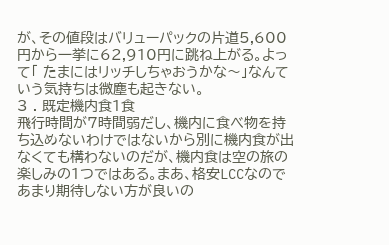が、その値段はバリューパックの片道5,600円から一挙に62,910円に跳ね上がる。よって「 たまにはリッチしちゃおうかな〜」なんていう気持ちは微塵も起きない。
3 . 既定機内食1食
飛行時間が7時間弱だし、機内に食べ物を持ち込めないわけではないから別に機内食が出なくても構わないのだが、機内食は空の旅の楽しみの1つではある。まあ、格安LCCなのであまり期待しない方が良いの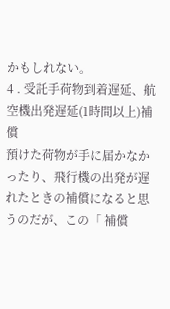かもしれない。
4 . 受託手荷物到着遅延、航空機出発遅延(1時間以上)補償
預けた荷物が手に届かなかったり、飛行機の出発が遅れたときの補償になると思うのだが、この「 補償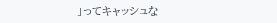」ってキャッシュな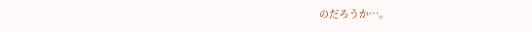のだろうか…。